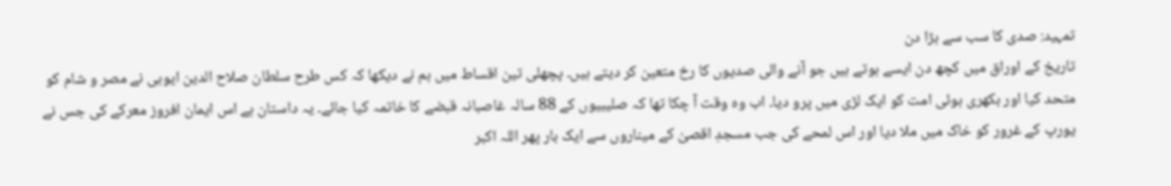تمہید: صدی کا سب سے بڑا دن
تاریخ کے اوراق میں کچھ دن ایسے ہوتے ہیں جو آنے والی صدیوں کا رخ متعین کر دیتے ہیں۔ پچھلی تین اقساط میں ہم نے دیکھا کہ کس طرح سلطان صلاح الدین ایوبی نے مصر و شام کو متحد کیا اور بکھری ہوئی امت کو ایک لڑی میں پرو دیا۔ اب وہ وقت آ چکا تھا کہ صلیبیوں کے 88 سالہ غاصبانہ قبضے کا خاتمہ کیا جائے۔ یہ داستان ہے اس ایمان افروز معرکے کی جس نے یورپ کے غرور کو خاک میں ملا دیا اور اس لمحے کی جب مسجدِ اقصیٰ کے میناروں سے ایک بار پھر اللہ اکبر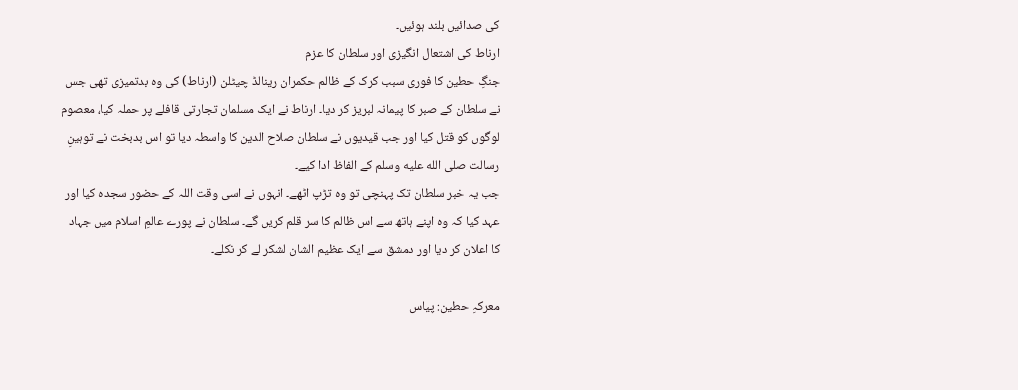کی صدائیں بلند ہوئیں۔
ارناط کی اشتعال انگیزی اور سلطان کا عزم
جنگِ حطین کا فوری سبب کرک کے ظالم حکمران رینالڈ چیٹلن (ارناط) کی وہ بدتمیزی تھی جس نے سلطان کے صبر کا پیمانہ لبریز کر دیا۔ ارناط نے ایک مسلمان تجارتی قافلے پر حملہ کیا، معصوم لوگوں کو قتل کیا اور جب قیدیوں نے سلطان صلاح الدین کا واسطہ دیا تو اس بدبخت نے توہینِ رسالت صلى الله عليه وسلم کے الفاظ ادا کیے۔
جب یہ خبر سلطان تک پہنچی تو وہ تڑپ اٹھے۔ انہوں نے اسی وقت اللہ کے حضور سجدہ کیا اور عہد کیا کہ وہ اپنے ہاتھ سے اس ظالم کا سر قلم کریں گے۔ سلطان نے پورے عالمِ اسلام میں جہاد کا اعلان کر دیا اور دمشق سے ایک عظیم الشان لشکر لے کر نکلے۔

معرکہِ حطین: پیاس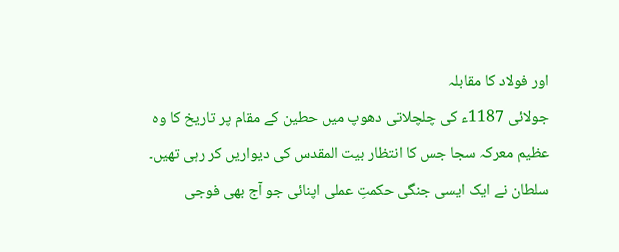اور فولاد کا مقابلہ
جولائی 1187ء کی چلچلاتی دھوپ میں حطین کے مقام پر تاریخ کا وہ عظیم معرکہ سجا جس کا انتظار بیت المقدس کی دیواریں کر رہی تھیں۔ سلطان نے ایک ایسی جنگی حکمتِ عملی اپنائی جو آج بھی فوجی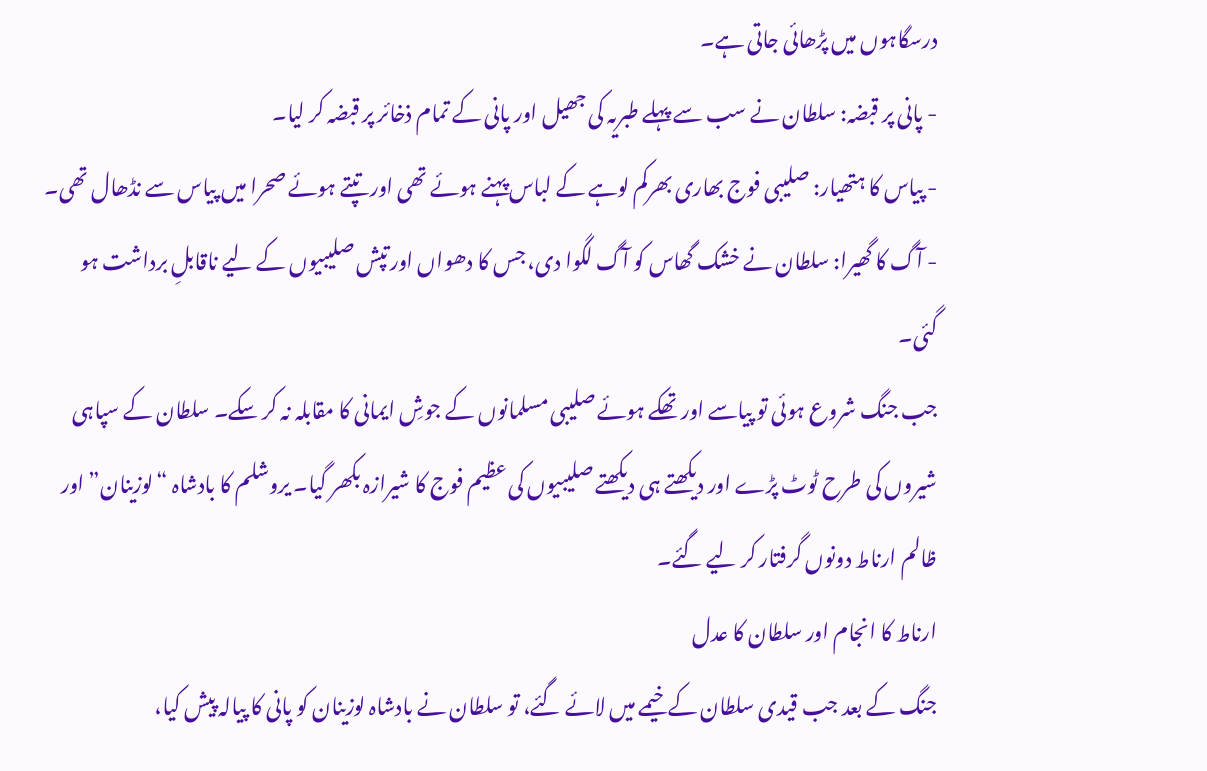درسگاہوں میں پڑھائی جاتی ہے۔
- پانی پر قبضہ: سلطان نے سب سے پہلے طبریہ کی جھیل اور پانی کے تمام ذخائر پر قبضہ کر لیا۔
- پیاس کا ہتھیار: صلیبی فوج بھاری بھرکم لوہے کے لباس پہنے ہوئے تھی اور تپتے ہوئے صحرا میں پیاس سے نڈھال تھی۔
- آگ کا گھیرا: سلطان نے خشک گھاس کو آگ لگوا دی، جس کا دھواں اور تپش صلیبیوں کے لیے ناقابلِ برداشت ہو گئی۔
جب جنگ شروع ہوئی تو پیاسے اور تھکے ہوئے صلیبی مسلمانوں کے جوشِ ایمانی کا مقابلہ نہ کر سکے۔ سلطان کے سپاہی شیروں کی طرح ٹوٹ پڑے اور دیکھتے ہی دیکھتے صلیبیوں کی عظیم فوج کا شیرازہ بکھر گیا۔ یروشلم کا بادشاہ “لوزینان” اور ظالم ارناط دونوں گرفتار کر لیے گئے۔
ارناط کا انجام اور سلطان کا عدل
جنگ کے بعد جب قیدی سلطان کے خیمے میں لائے گئے، تو سلطان نے بادشاہ لوزینان کو پانی کا پیالہ پیش کیا،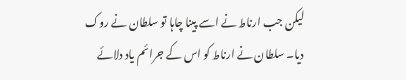لیکن جب ارناط نے اسے پینا چاہا تو سلطان نے روک دیا۔ سلطان نے ارناط کو اس کے جرائم یاد دلائے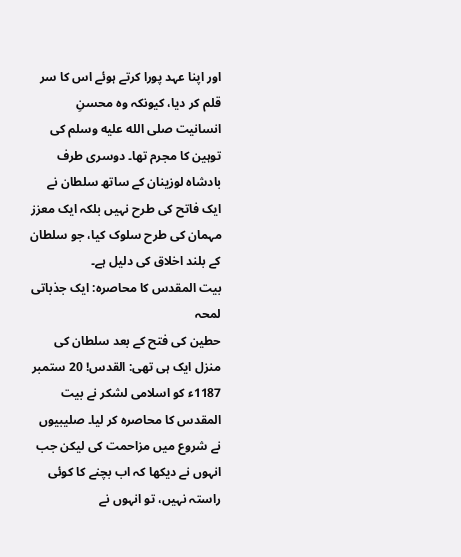اور اپنا عہد پورا کرتے ہوئے اس کا سر قلم کر دیا، کیونکہ وہ محسنِ انسانیت صلى الله عليه وسلم کی توہین کا مجرم تھا۔ دوسری طرف بادشاہ لوزینان کے ساتھ سلطان نے ایک فاتح کی طرح نہیں بلکہ ایک معزز مہمان کی طرح سلوک کیا، جو سلطان کے بلند اخلاق کی دلیل ہے۔
بیت المقدس کا محاصرہ: ایک جذباتی لمحہ
حطین کی فتح کے بعد سلطان کی منزل ایک ہی تھی: القدس! 20 ستمبر 1187ء کو اسلامی لشکر نے بیت المقدس کا محاصرہ کر لیا۔ صلیبیوں نے شروع میں مزاحمت کی لیکن جب انہوں نے دیکھا کہ اب بچنے کا کوئی راستہ نہیں، تو انہوں نے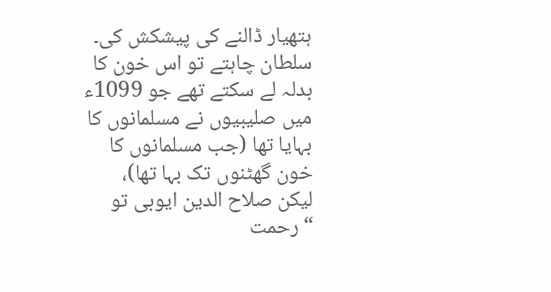ہتھیار ڈالنے کی پیشکش کی۔
سلطان چاہتے تو اس خون کا بدلہ لے سکتے تھے جو 1099ء میں صلیبیوں نے مسلمانوں کا بہایا تھا (جب مسلمانوں کا خون گھٹنوں تک بہا تھا)، لیکن صلاح الدین ایوبی تو “رحمت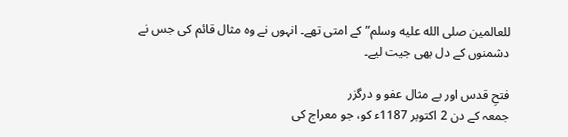للعالمین صلى الله عليه وسلم” کے امتی تھے۔ انہوں نے وہ مثال قائم کی جس نے دشمنوں کے دل بھی جیت لیے۔

فتحِ قدس اور بے مثال عفو و درگزر
جمعہ کے دن 2 اکتوبر 1187ء کو، جو معراج کی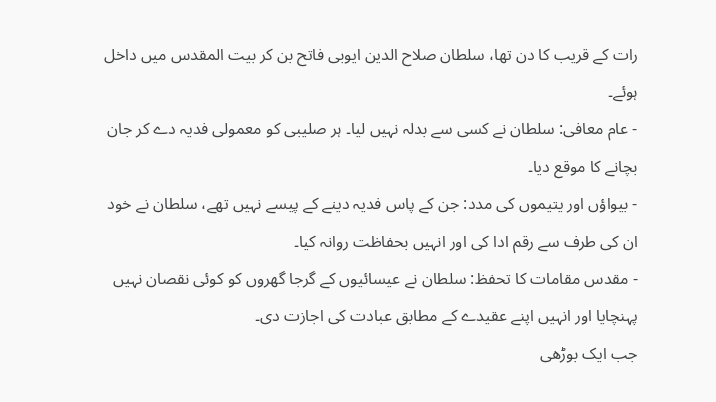رات کے قریب کا دن تھا، سلطان صلاح الدین ایوبی فاتح بن کر بیت المقدس میں داخل ہوئے۔
- عام معافی: سلطان نے کسی سے بدلہ نہیں لیا۔ ہر صلیبی کو معمولی فدیہ دے کر جان بچانے کا موقع دیا۔
- بیواؤں اور یتیموں کی مدد: جن کے پاس فدیہ دینے کے پیسے نہیں تھے، سلطان نے خود ان کی طرف سے رقم ادا کی اور انہیں بحفاظت روانہ کیا۔
- مقدس مقامات کا تحفظ: سلطان نے عیسائیوں کے گرجا گھروں کو کوئی نقصان نہیں پہنچایا اور انہیں اپنے عقیدے کے مطابق عبادت کی اجازت دی۔
جب ایک بوڑھی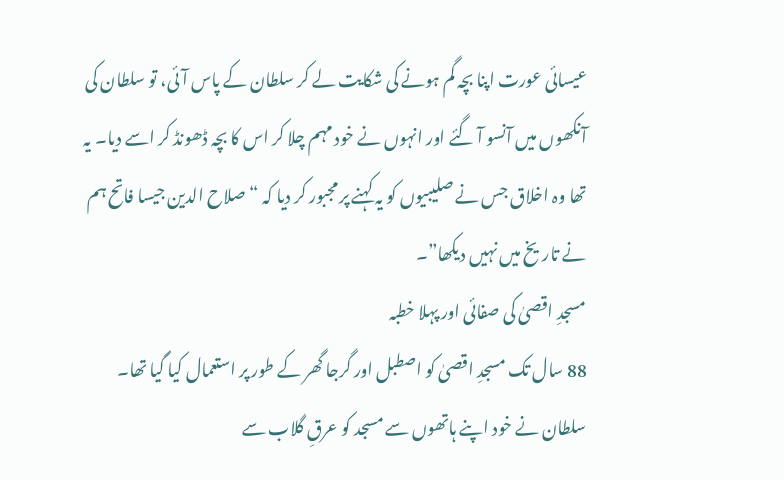عیسائی عورت اپنا بچہ گم ہونے کی شکایت لے کر سلطان کے پاس آئی، تو سلطان کی آنکھوں میں آنسو آ گئے اور انہوں نے خود مہم چلا کر اس کا بچہ ڈھونڈ کر اسے دیا۔ یہ تھا وہ اخلاق جس نے صلیبیوں کو یہ کہنے پر مجبور کر دیا کہ “صلاح الدین جیسا فاتح ہم نے تاریخ میں نہیں دیکھا”۔
مسجدِ اقصیٰ کی صفائی اور پہلا خطبہ
88 سال تک مسجدِ اقصیٰ کو اصطبل اور گرجا گھر کے طور پر استعمال کیا گیا تھا۔ سلطان نے خود اپنے ہاتھوں سے مسجد کو عرقِ گلاب سے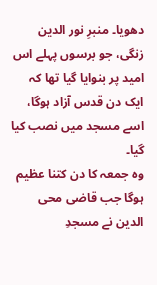دھویا۔ منبرِ نور الدین زنگی، جو برسوں پہلے اس امید پر بنوایا گیا تھا کہ ایک دن قدس آزاد ہوگا، اسے مسجد میں نصب کیا گیا۔
وہ جمعہ کا دن کتنا عظیم ہوگا جب قاضی محی الدین نے مسجدِ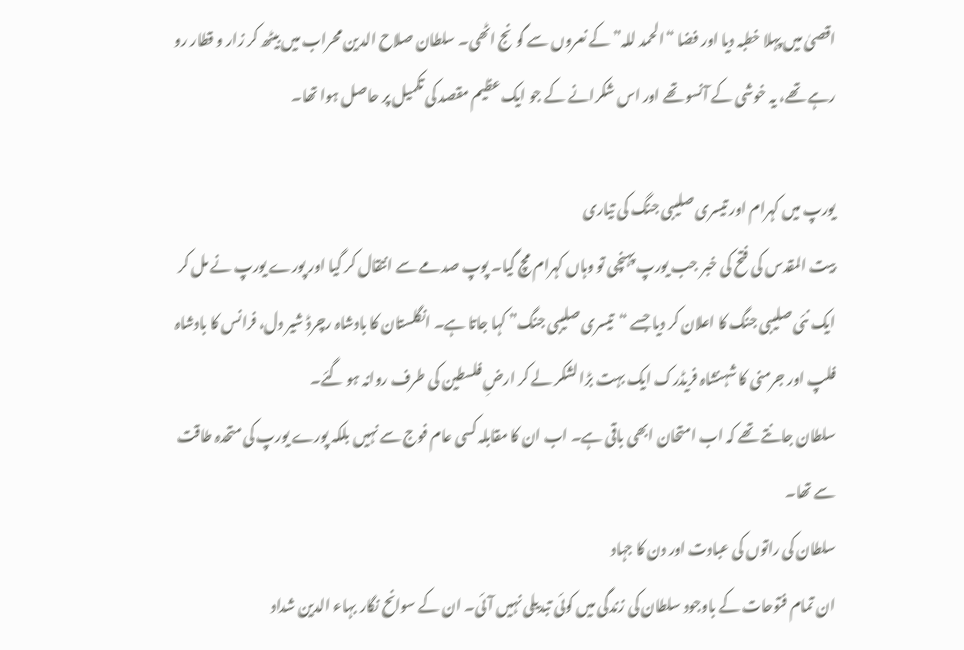اقصیٰ میں پہلا خطبہ دیا اور فضا “الحمد للہ” کے نعروں سے گونج اٹھی۔ سلطان صلاح الدین محراب میں بیٹھ کر زار و قطار رو رہے تھے، یہ خوشی کے آنسو تھے اور اس شکرانے کے جو ایک عظیم مقصد کی تکمیل پر حاصل ہوا تھا۔

یورپ میں کہرام اور تیسری صلیبی جنگ کی تیاری
بیت المقدس کی فتح کی خبر جب یورپ پہنچی تو وہاں کہرام مچ گیا۔ پوپ صدمے سے انتقال کر گیا اور پورے یورپ نے مل کر ایک نئی صلیبی جنگ کا اعلان کر دیا جسے “تیسری صلیبی جنگ” کہا جاتا ہے۔ انگلستان کا بادشاہ رچرڈ شیر دل، فرانس کا بادشاہ فلپ اور جرمنی کا شہنشاہ فریڈرک ایک بہت بڑا لشکر لے کر ارضِ فلسطین کی طرف روانہ ہو گئے۔
سلطان جانتے تھے کہ اب امتحان ابھی باقی ہے۔ اب ان کا مقابلہ کسی عام فوج سے نہیں بلکہ پورے یورپ کی متحدہ طاقت سے تھا۔
سلطان کی راتوں کی عبادت اور دن کا جہاد
ان تمام فتوحات کے باوجود سلطان کی زندگی میں کوئی تبدیلی نہیں آئی۔ ان کے سوانح نگار بہاء الدین شداد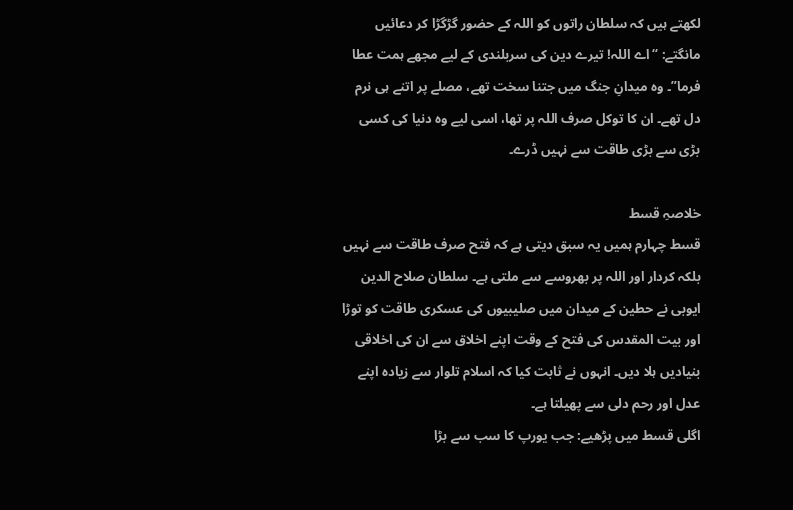لکھتے ہیں کہ سلطان راتوں کو اللہ کے حضور گڑگڑا کر دعائیں مانگتے: “اے اللہ! تیرے دین کی سربلندی کے لیے مجھے ہمت عطا فرما”۔ وہ میدانِ جنگ میں جتنا سخت تھے، مصلے پر اتنے ہی نرم دل تھے۔ ان کا توکل صرف اللہ پر تھا، اسی لیے وہ دنیا کی کسی بڑی سے بڑی طاقت سے نہیں ڈرے۔

خلاصہِ قسط
قسط چہارم ہمیں یہ سبق دیتی ہے کہ فتح صرف طاقت سے نہیں بلکہ کردار اور اللہ پر بھروسے سے ملتی ہے۔ سلطان صلاح الدین ایوبی نے حطین کے میدان میں صلیبیوں کی عسکری طاقت کو توڑا اور بیت المقدس کی فتح کے وقت اپنے اخلاق سے ان کی اخلاقی بنیادیں ہلا دیں۔ انہوں نے ثابت کیا کہ اسلام تلوار سے زیادہ اپنے عدل اور رحم دلی سے پھیلتا ہے۔
اگلی قسط میں پڑھیے: جب یورپ کا سب سے بڑا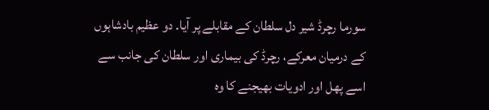سورما رچرڈ شیر دل سلطان کے مقابلے پر آیا۔ دو عظیم بادشاہوں کے درمیان معرکے، رچرڈ کی بیماری اور سلطان کی جانب سے اسے پھل اور ادویات بھیجنے کا وہ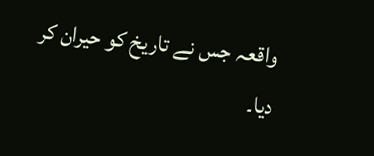واقعہ جس نے تاریخ کو حیران کر دیا۔